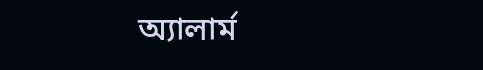অ্যালার্ম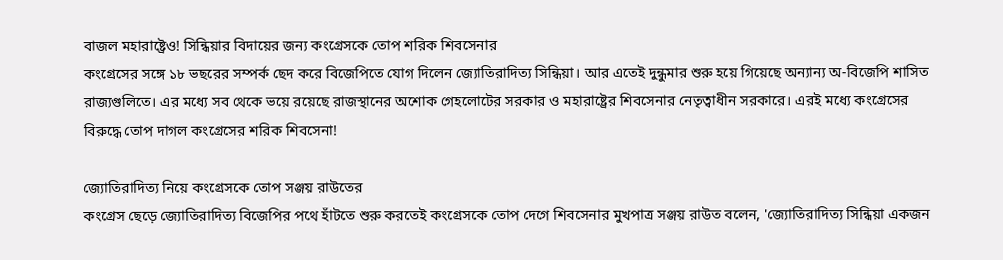বাজল মহারাষ্ট্রেও! সিন্ধিয়ার বিদায়ের জন্য কংগ্রেসকে তোপ শরিক শিবসেনার
কংগ্রেসের সঙ্গে ১৮ ভছরের সম্পর্ক ছেদ করে বিজেপিতে যোগ দিলেন জ্যোতিরাদিত্য সিন্ধিয়া। আর এতেই দুন্ধুমার শুরু হয়ে গিয়েছে অন্যান্য অ-বিজেপি শাসিত রাজ্যগুলিতে। এর মধ্যে সব থেকে ভয়ে রয়েছে রাজস্থানের অশোক গেহলোটের সরকার ও মহারাষ্ট্রের শিবসেনার নেতৃত্বাধীন সরকারে। এরই মধ্যে কংগ্রেসের বিরুদ্ধে তোপ দাগল কংগ্রেসের শরিক শিবসেনা!

জ্যোতিরাদিত্য নিয়ে কংগ্রেসকে তোপ সঞ্জয় রাউতের
কংগ্রেস ছেড়ে জ্যোতিরাদিত্য বিজেপির পথে হাঁটতে শুরু করতেই কংগ্রেসকে তোপ দেগে শিবসেনার মুখপাত্র সঞ্জয় রাউত বলেন, 'জ্যোতিরাদিত্য সিন্ধিয়া একজন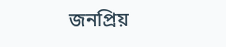জনপ্রিয়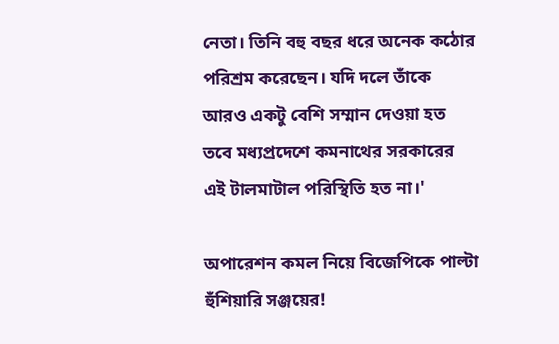নেতা। তিনি বহু বছর ধরে অনেক কঠোর পরিশ্রম করেছেন। যদি দলে তাঁকে আরও একটু বেশি সম্মান দেওয়া হত তবে মধ্যপ্রদেশে কমনাথের সরকারের এই টালমাটাল পরিস্থিতি হত না।'

অপারেশন কমল নিয়ে বিজেপিকে পাল্টা হুঁশিয়ারি সঞ্জয়ের!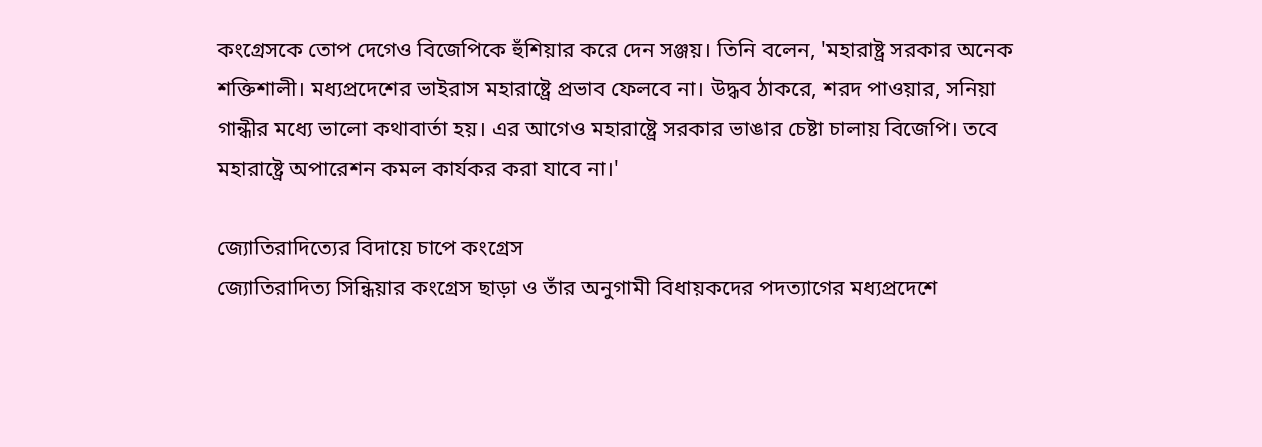কংগ্রেসকে তোপ দেগেও বিজেপিকে হুঁশিয়ার করে দেন সঞ্জয়। তিনি বলেন, 'মহারাষ্ট্র সরকার অনেক শক্তিশালী। মধ্যপ্রদেশের ভাইরাস মহারাষ্ট্রে প্রভাব ফেলবে না। উদ্ধব ঠাকরে, শরদ পাওয়ার, সনিয়া গান্ধীর মধ্যে ভালো কথাবার্তা হয়। এর আগেও মহারাষ্ট্রে সরকার ভাঙার চেষ্টা চালায় বিজেপি। তবে মহারাষ্ট্রে অপারেশন কমল কার্যকর করা যাবে না।'

জ্যোতিরাদিত্যের বিদায়ে চাপে কংগ্রেস
জ্যোতিরাদিত্য সিন্ধিয়ার কংগ্রেস ছাড়া ও তাঁর অনুগামী বিধায়কদের পদত্যাগের মধ্যপ্রদেশে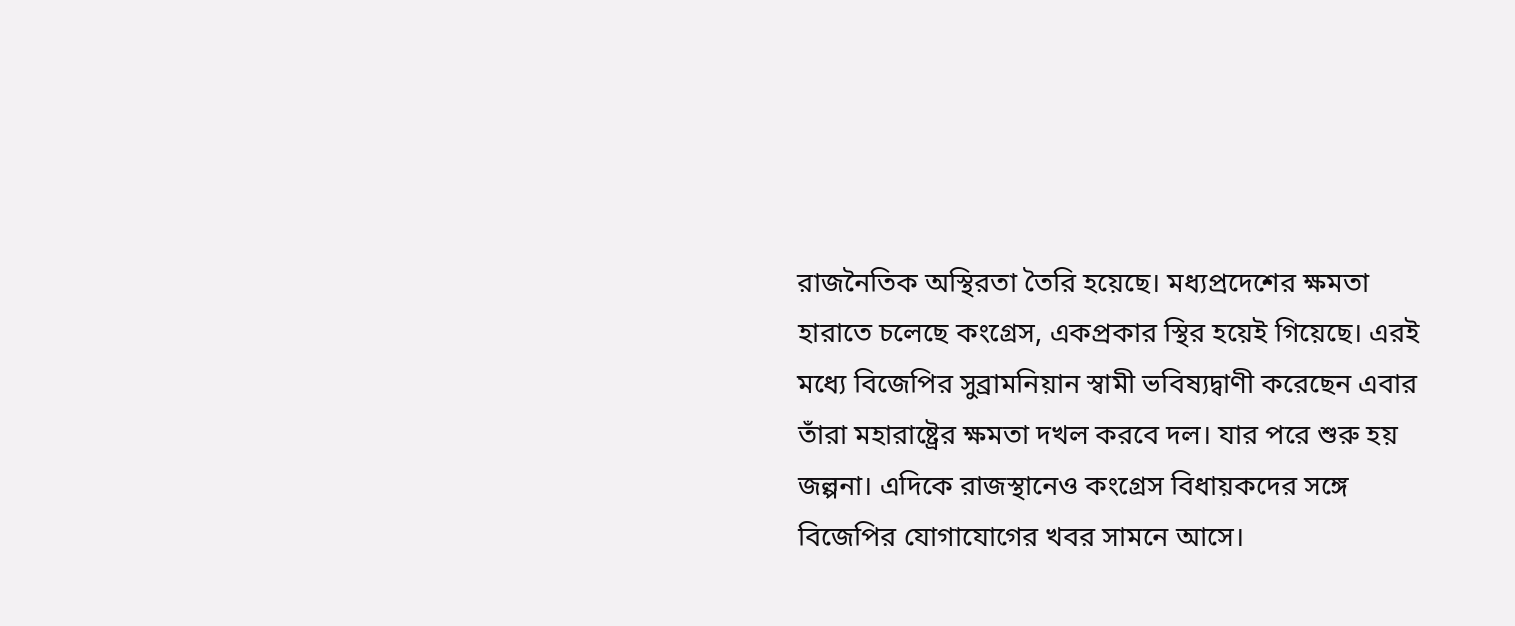রাজনৈতিক অস্থিরতা তৈরি হয়েছে। মধ্যপ্রদেশের ক্ষমতা হারাতে চলেছে কংগ্রেস, একপ্রকার স্থির হয়েই গিয়েছে। এরই মধ্যে বিজেপির সুব্রামনিয়ান স্বামী ভবিষ্যদ্বাণী করেছেন এবার তাঁরা মহারাষ্ট্রের ক্ষমতা দখল করবে দল। যার পরে শুরু হয় জল্পনা। এদিকে রাজস্থানেও কংগ্রেস বিধায়কদের সঙ্গে বিজেপির যোগাযোগের খবর সামনে আসে।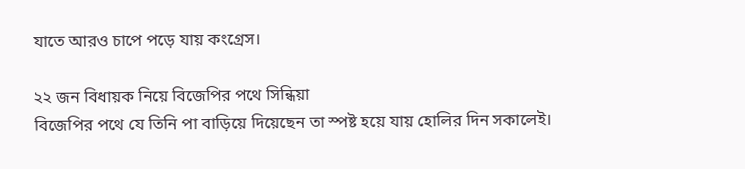যাতে আরও চাপে পড়ে যায় কংগ্রেস।

২২ জন বিধায়ক নিয়ে বিজেপির পথে সিন্ধিয়া
বিজেপির পথে যে তিনি পা বাড়িয়ে দিয়েছেন তা স্পষ্ট হয়ে যায় হোলির দিন সকালেই।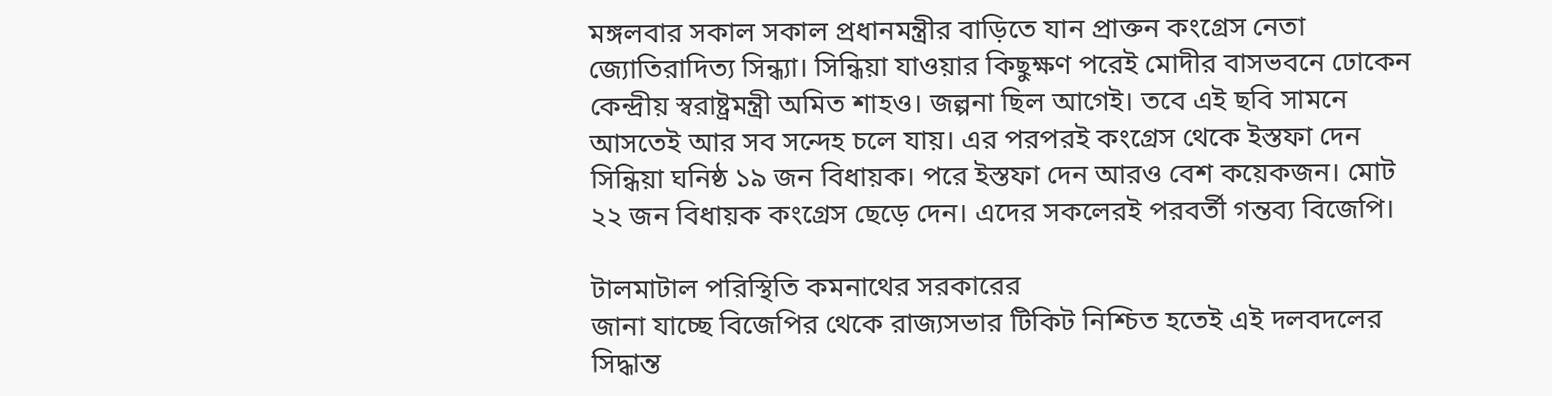মঙ্গলবার সকাল সকাল প্রধানমন্ত্রীর বাড়িতে যান প্রাক্তন কংগ্রেস নেতা জ্যোতিরাদিত্য সিন্ধ্যা। সিন্ধিয়া যাওয়ার কিছুক্ষণ পরেই মোদীর বাসভবনে ঢোকেন কেন্দ্রীয় স্বরাষ্ট্রমন্ত্রী অমিত শাহও। জল্পনা ছিল আগেই। তবে এই ছবি সামনে আসতেই আর সব সন্দেহ চলে যায়। এর পরপরই কংগ্রেস থেকে ইস্তফা দেন সিন্ধিয়া ঘনিষ্ঠ ১৯ জন বিধায়ক। পরে ইস্তফা দেন আরও বেশ কয়েকজন। মোট ২২ জন বিধায়ক কংগ্রেস ছেড়ে দেন। এদের সকলেরই পরবর্তী গন্তব্য বিজেপি।

টালমাটাল পরিস্থিতি কমনাথের সরকারের
জানা যাচ্ছে বিজেপির থেকে রাজ্যসভার টিকিট নিশ্চিত হতেই এই দলবদলের সিদ্ধান্ত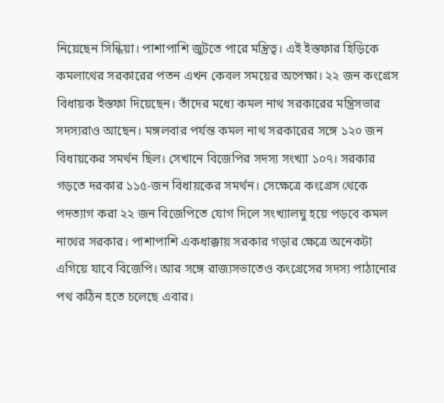নিয়েছেন সিন্ধিয়া। পাশাপাশি জুটতে পারে মন্ত্রিত্ব। এই ইস্তফার হিড়িকে কমলাথের সরকারের পতন এখন কেবল সময়ের অপেক্ষা। ২২ জন কংগ্রেস বিধায়ক ইস্তফা দিয়েছেন। তাঁদের মধ্যে কমল নাথ সরকারের মন্ত্রিসভার সদস্যরাও আছেন। মঙ্গলবার পর্যন্ত কমল নাথ সরকারের সঙ্গে ১২০ জন বিধায়কের সমর্থন ছিল। সেখানে বিজেপির সদস্য সংখ্যা ১০৭। সরকার গড়তে দরকার ১১৫-জন বিধায়কের সমর্থন। সেক্ষেত্রে কংগ্রেস থেকে পদত্যাগ করা ২২ জন বিজেপিতে যোগ দিলে সংখ্যালঘু হয়ে পড়বে কমল নাথের সরকার। পাশাপাশি একধাক্কায় সরকার গড়ার ক্ষেত্রে অনেকটা এগিয়ে যাবে বিজেপি। আর সঙ্গে রাজ্যসভাতেও কংগ্রেসের সদস্য পাঠানোর পথ কঠিন হতে চলেছে এবার।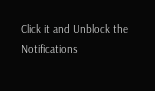Click it and Unblock the Notifications